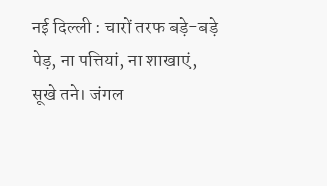नई दिल्ली : चारों तरफ बड़े-बड़े पेड़, ना पत्तियां, ना शाखाएं, सूखे तने। जंगल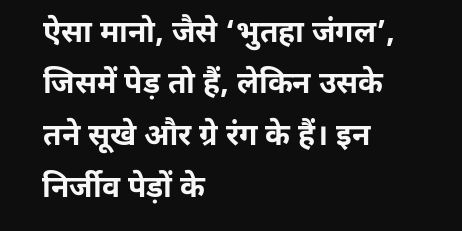ऐसा मानो, जैसे ‘भुतहा जंगल’, जिसमें पेड़ तो हैं, लेकिन उसके तने सूखे और ग्रे रंग के हैं। इन निर्जीव पेड़ों के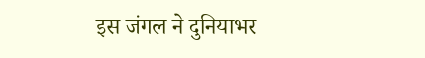इस जंगल ने दुनियाभर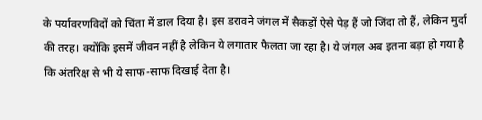के पर्यावरणविदों को चिंता में डाल दिया है। इस डरावने जंगल में सैकड़ों ऐसे पेड़ हैं जो जिंदा तो हैं, लेकिन मुर्दा की तरह। क्योंकि इसमें जीवन नहीं है लेकिन ये लगातार फैलता जा रहा है। ये जंगल अब इतना बड़ा हो गया है कि अंतरिक्ष से भी ये साफ-साफ दिखाई देता है।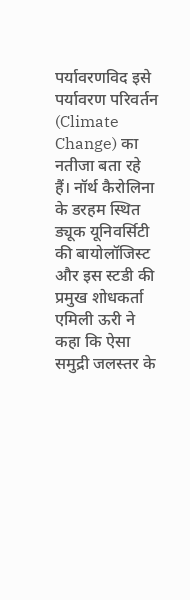पर्यावरणविद इसे पर्यावरण परिवर्तन (Climate Change) का नतीजा बता रहे हैं। नॉर्थ कैरोलिना के डरहम स्थित ड्यूक यूनिवर्सिटी की बायोलॉजिस्ट और इस स्टडी की प्रमुख शोधकर्ता एमिली ऊरी ने कहा कि ऐसा समुद्री जलस्तर के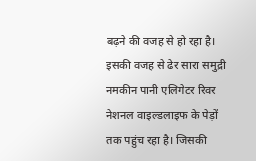बढ़ने की वजह से हो रहा है। इसकी वजह से ढेर सारा समुद्री नमकीन पानी एलिगेटर रिवर नेशनल वाइल्डलाइफ के पेड़ों तक पहुंच रहा है। जिसकी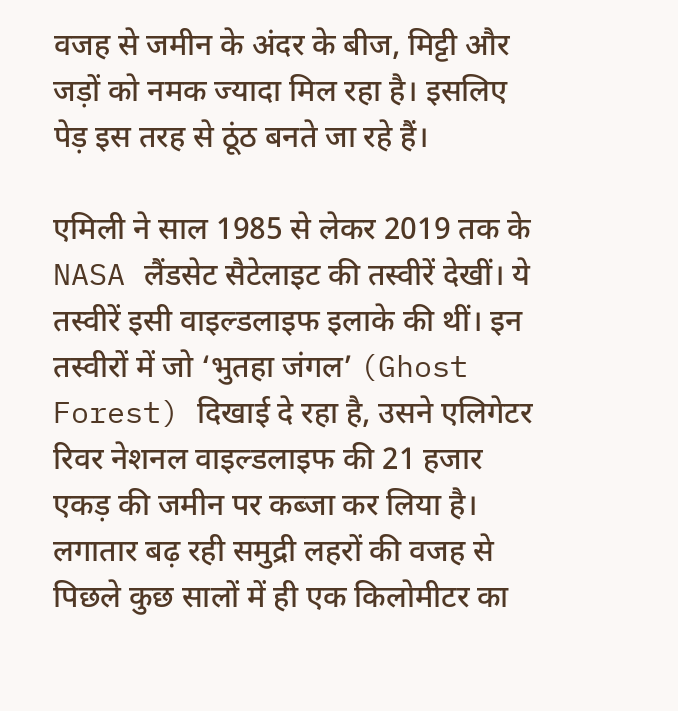वजह से जमीन के अंदर के बीज, मिट्टी और जड़ों को नमक ज्यादा मिल रहा है। इसलिए पेड़ इस तरह से ठूंठ बनते जा रहे हैं।

एमिली ने साल 1985 से लेकर 2019 तक के NASA लैंडसेट सैटेलाइट की तस्वीरें देखीं। ये तस्वीरें इसी वाइल्डलाइफ इलाके की थीं। इन तस्वीरों में जो ‘भुतहा जंगल’ (Ghost Forest) दिखाई दे रहा है, उसने एलिगेटर रिवर नेशनल वाइल्डलाइफ की 21 हजार एकड़ की जमीन पर कब्जा कर लिया है। लगातार बढ़ रही समुद्री लहरों की वजह से पिछले कुछ सालों में ही एक किलोमीटर का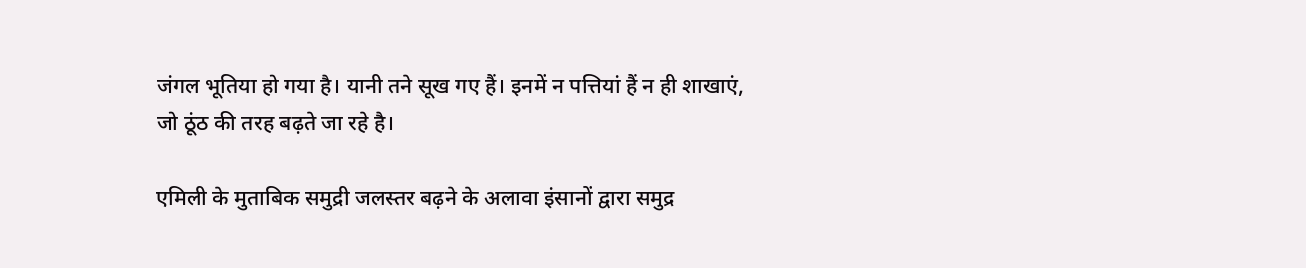जंगल भूतिया हो गया है। यानी तने सूख गए हैं। इनमें न पत्तियां हैं न ही शाखाएं, जो ठूंठ की तरह बढ़ते जा रहे है।

एमिली के मुताबिक समुद्री जलस्तर बढ़ने के अलावा इंसानों द्वारा समुद्र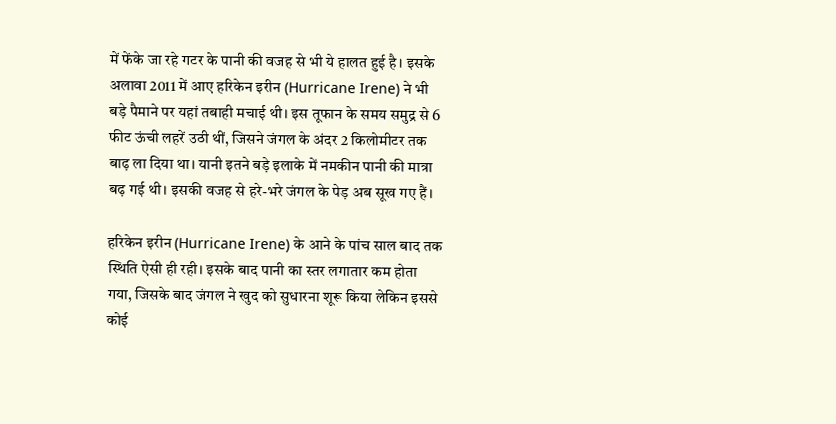में फेंके जा रहे गटर के पानी की वजह से भी ये हालत हुई है। इसके अलावा 2011 में आए हरिकेन इरीन (Hurricane Irene) ने भी बड़े पैमाने पर यहां तबाही मचाई थी। इस तूफान के समय समुद्र से 6 फीट ऊंची लहरें उठी थीं, जिसने जंगल के अंदर 2 किलोमीटर तक बाढ़ ला दिया था। यानी इतने बड़े इलाके में नमकीन पानी की मात्रा बढ़ गई थी। इसकी वजह से हरे-भरे जंगल के पेड़ अब सूख गए हैं।

हरिकेन इरीन (Hurricane Irene) के आने के पांच साल बाद तक स्थिति ऐसी ही रही। इसके बाद पानी का स्तर लगातार कम होता गया, जिसके बाद जंगल ने खुद को सुधारना शूरू किया लेकिन इससे कोई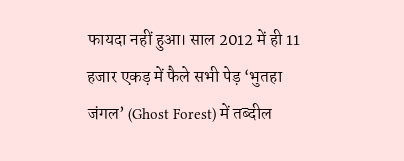फायदा नहीं हुआ। साल 2012 में ही 11 हजार एकड़ में फैले सभी पेड़ ‘भुतहा जंगल’ (Ghost Forest) में तब्दील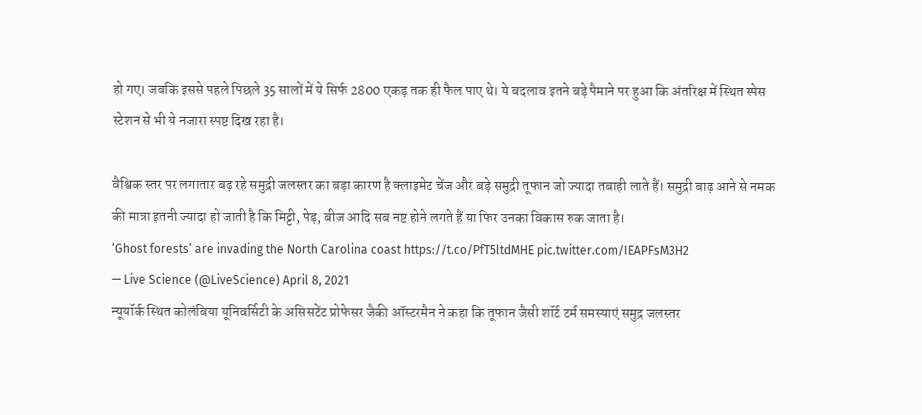हो गए। जबकि इससे पहले पिछले 35 सालों में ये सिर्फ 2800 एकड़ तक ही फैल पाए थे। ये बदलाव इतने बड़े पैमाने पर हुआ कि अंतरिक्ष में स्थित स्पेस स्टेशन से भी ये नजारा स्पष्ट दिख रहा है।

वैश्विक स्तर पर लगातार बढ़ रहे समुद्री जलस्तर का बड़ा कारण है क्लाइमेट चेंज और बड़े समुद्री तूफान जो ज्यादा तबाही लाते हैं। समुद्री बाढ़ आने से नमक की मात्रा इतनी ज्यादा हो जाती है कि मिट्टी, पेड़, बीज आदि सब नष्ट होने लगते हैं या फिर उनका विकास रुक जाता है।
‘Ghost forests’ are invading the North Carolina coast https://t.co/PfT5ltdMHE pic.twitter.com/IEAPFsM3H2
— Live Science (@LiveScience) April 8, 2021
न्यूयॉर्क स्थित कोलंबिया यूनिवर्सिटी के असिसटेंट प्रोफेसर जैकी ऑस्टरमैन ने कहा कि तूफान जैसी शॉर्ट टर्म समस्याएं समुद्र जलस्तर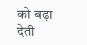को बढ़ा देती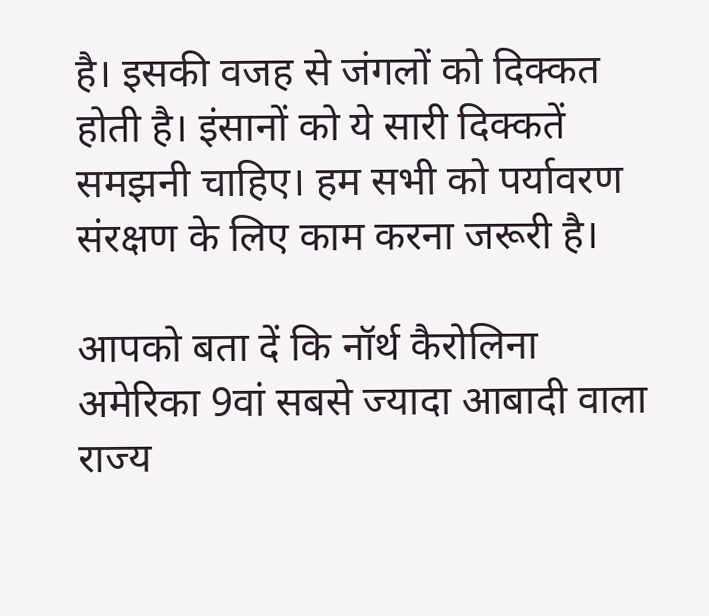है। इसकी वजह से जंगलों को दिक्कत होती है। इंसानों को ये सारी दिक्कतें समझनी चाहिए। हम सभी को पर्यावरण संरक्षण के लिए काम करना जरूरी है।

आपको बता दें कि नॉर्थ कैरोलिना अमेरिका 9वां सबसे ज्यादा आबादी वाला राज्य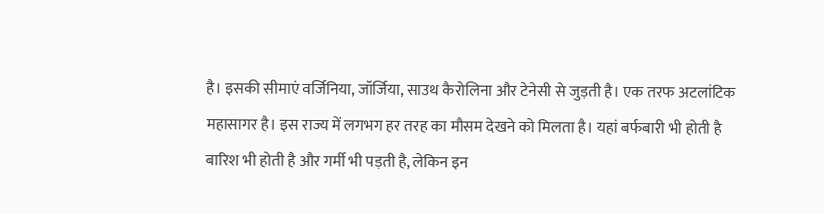है। इसकी सीमाएं वर्जिनिया, जॉर्जिया, साउथ कैरोलिना और टेनेसी से जुड़ती है। एक तरफ अटलांटिक महासागर है। इस राज्य में लगभग हर तरह का मौसम देखने को मिलता है। यहां बर्फबारी भी होती है बारिश भी होती है और गर्मी भी पड़ती है, लेकिन इन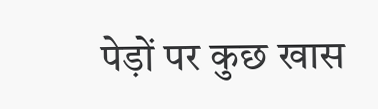पेड़ों पर कुछ खास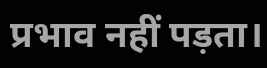प्रभाव नहीं पड़ता।